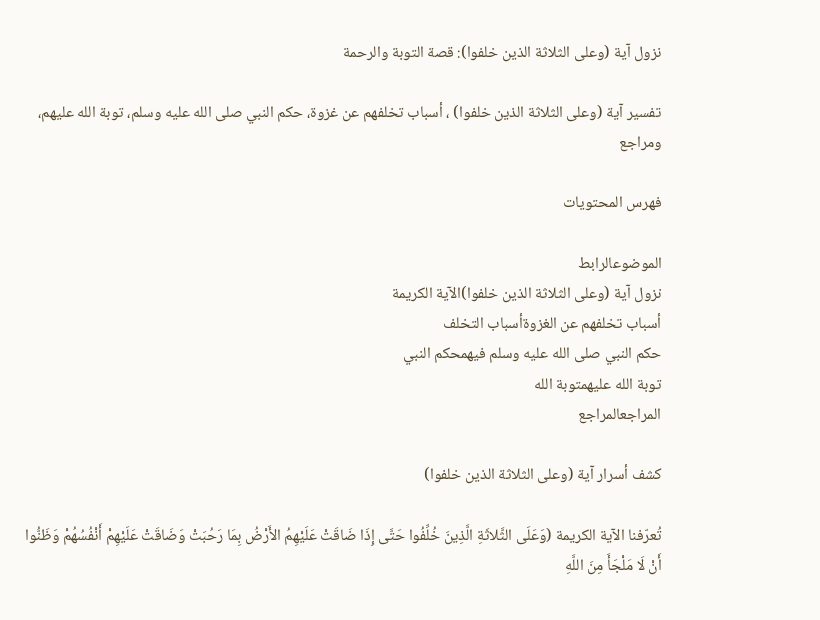نزول آية (وعلى الثلاثة الذين خلفوا): قصة التوبة والرحمة

تفسير آية (وعلى الثلاثة الذين خلفوا) ، أسباب تخلفهم عن غزوة، حكم النبي صلى الله عليه وسلم، توبة الله عليهم، ومراجع

فهرس المحتويات

الموضوعالرابط
نزول آية (وعلى الثلاثة الذين خلفوا)الآية الكريمة
أسباب تخلفهم عن الغزوةأسباب التخلف
حكم النبي صلى الله عليه وسلم فيهمحكم النبي
توبة الله عليهمتوبة الله
المراجعالمراجع

كشف أسرار آية (وعلى الثلاثة الذين خلفوا)

تُعرّفنا الآية الكريمة (وَعَلَى الثَّلاثَةِ الَّذِينَ خُلِّفُوا حَتَّى إِذَا ضَاقَتْ عَلَيْهِمُ الأَرْضُ بِمَا رَحُبَتْ وَضَاقَتْ عَلَيْهِمْ أَنْفُسُهُمْ وَظَنُّوا أَنْ لَا مَلْجَأَ مِنَ اللَّهِ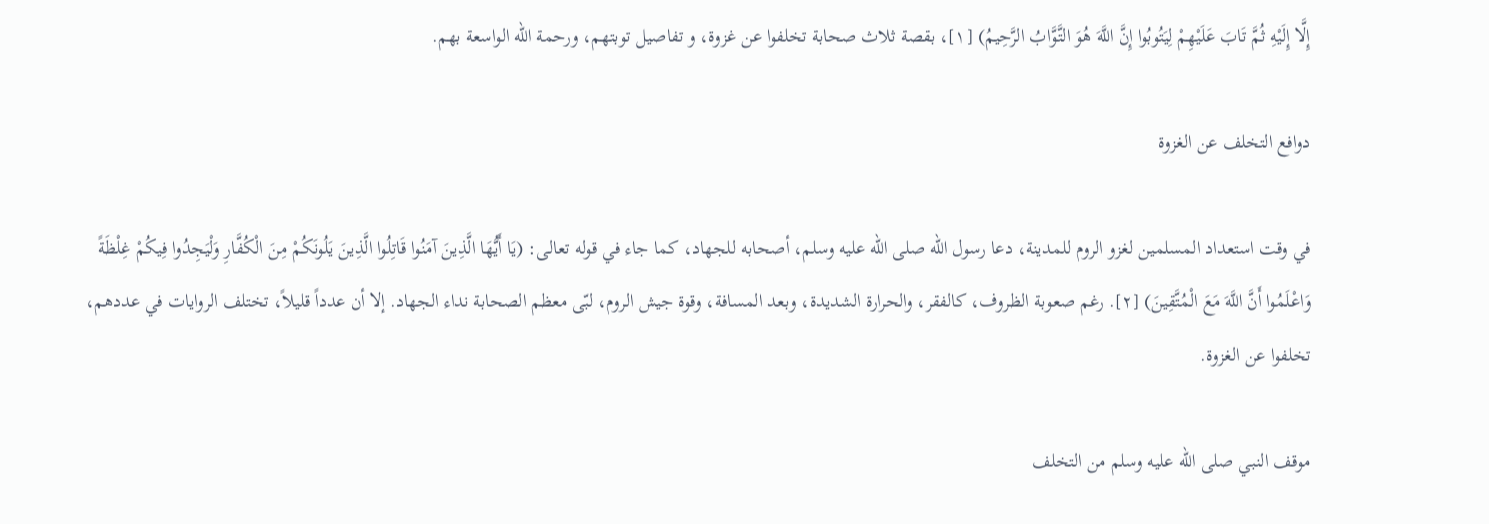إِلَّا إِلَيْهِ ثُمَّ تَابَ عَلَيْهِمْ لِيَتُوبُوا إِنَّ اللَّهَ هُوَ التَّوَّابُ الرَّحِيمُ) [١]، بقصة ثلاث صحابة تخلفوا عن غزوة، و تفاصيل توبتهم، ورحمة الله الواسعة بهم.

دوافع التخلف عن الغزوة

في وقت استعداد المسلمين لغزو الروم للمدينة، دعا رسول الله صلى الله عليه وسلم، أصحابه للجهاد، كما جاء في قوله تعالى: (يَا أَيُّهَا الَّذِينَ آمَنُوا قَاتِلُوا الَّذِينَ يَلُونَكُمْ مِنَ الْكُفَّارِ وَلْيَجِدُوا فِيكُمْ غِلْظَةً وَاعْلَمُوا أَنَّ اللَّهَ مَعَ الْمُتَّقِينَ) [٢]. رغم صعوبة الظروف، كالفقر، والحرارة الشديدة، وبعد المسافة، وقوة جيش الروم، لبّى معظم الصحابة نداء الجهاد. إلا أن عدداً قليلاً، تختلف الروايات في عددهم، تخلفوا عن الغزوة.

موقف النبي صلى الله عليه وسلم من التخلف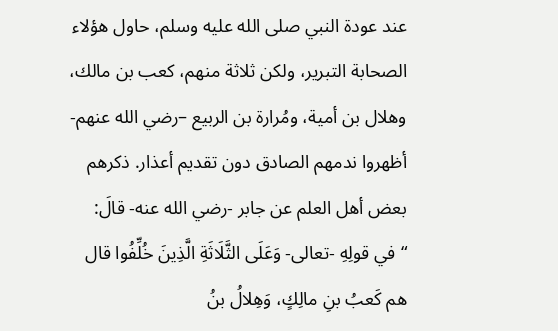عند عودة النبي صلى الله عليه وسلم، حاول هؤلاء الصحابة التبرير، ولكن ثلاثة منهم، كعب بن مالك، وهلال بن أمية، ومُرارة بن الربيع –رضي الله عنهم- أظهروا ندمهم الصادق دون تقديم أعذار. ذكرهم بعض أهل العلم عن جابر -رضي الله عنه- قالَ: “في قولِهِ -تعالى- وَعَلَى الثَّلَاثَةِ الَّذِينَ خُلِّفُوا قال هم كَعبُ بنِ مالِكٍ، وَهِلالُ بنُ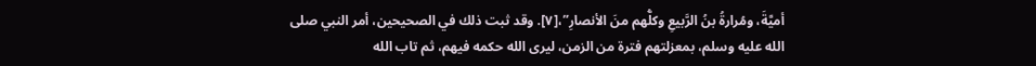أميَّةَ، ومُرارةُ بنُ الرَّبيعِ وكلُّهم منَ الأنصارِ”،[٧]. وقد ثبت ذلك في الصحيحين، أمر النبي صلى الله عليه وسلم، بمعزلتهم فترة من الزمن، ليرى الله حكمه فيهم، ثم تاب الله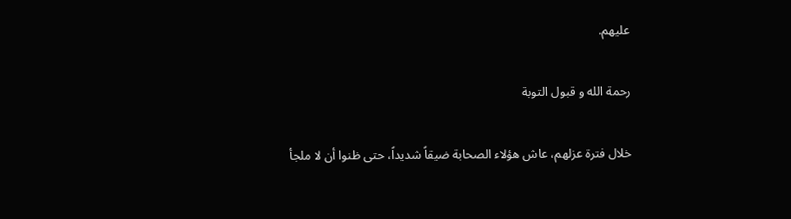عليهم.

رحمة الله و قبول التوبة

خلال فترة عزلهم، عاش هؤلاء الصحابة ضيقاً شديداً، حتى ظنوا أن لا ملجأ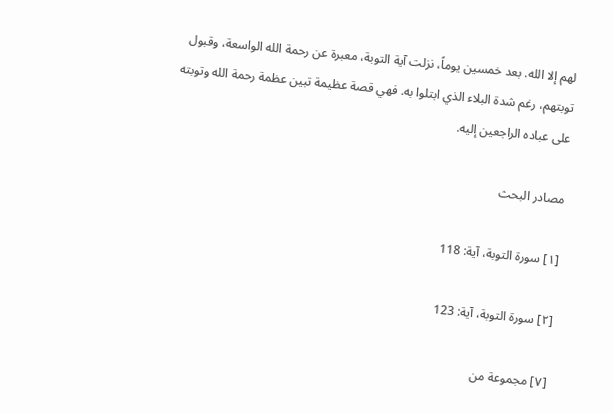لهم إلا الله. بعد خمسين يوماً، نزلت آية التوبة، معبرة عن رحمة الله الواسعة، وقبول توبتهم، رغم شدة البلاء الذي ابتلوا به. فهي قصة عظيمة تبين عظمة رحمة الله وتوبته على عباده الراجعين إليه.

مصادر البحث

[١] سورة التوبة، آية: 118

[٢] سورة التوبة، آية: 123

[٧] مجموعة من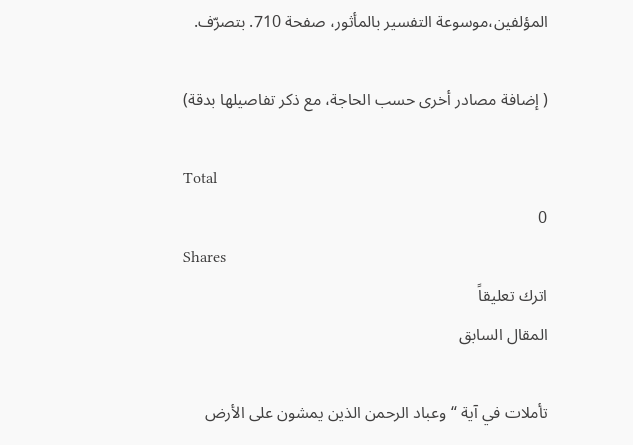المؤلفين،موسوعة التفسير بالمأثور، صفحة 710. بتصرّف.

( إضافة مصادر أخرى حسب الحاجة، مع ذكر تفاصيلها بدقة)

Total
0
Shares
اترك تعليقاً
المقال السابق

تأملات في آية “وعباد الرحمن الذين يمشون على الأرض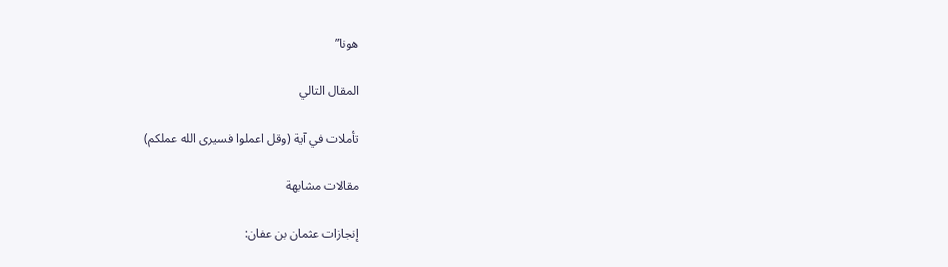هونا”

المقال التالي

تأملات في آية (وقل اعملوا فسيرى الله عملكم)

مقالات مشابهة

إنجازات عثمان بن عفان: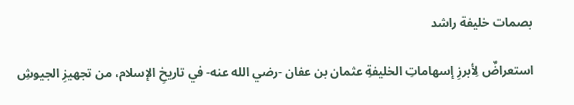بصمات خليفة راشد

استعراضٌ لِأبرزِ إسهاماتِ الخليفةِ عثمان بن عفان -رضي الله عنه- في تاريخِ الإسلام، من تجهيزِ الجيوشِ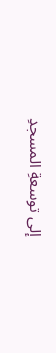إلى توسعةِ المسجدِ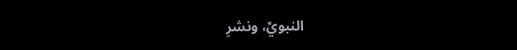النبويِّ، ونشرِ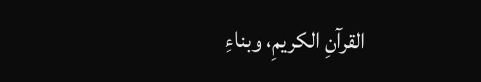القرآنِ الكريمِ، وبناءِ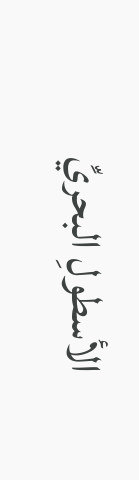الأسطولِ البحريِّ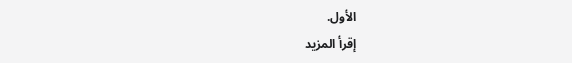الأول.
إقرأ المزيد